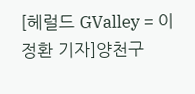[헤럴드 GValley = 이정환 기자]양천구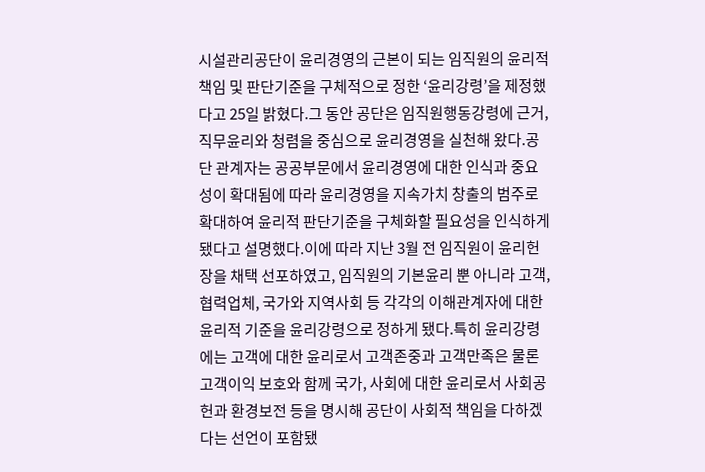시설관리공단이 윤리경영의 근본이 되는 임직원의 윤리적 책임 및 판단기준을 구체적으로 정한 ‘윤리강령’을 제정했다고 25일 밝혔다.그 동안 공단은 임직원행동강령에 근거, 직무윤리와 청렴을 중심으로 윤리경영을 실천해 왔다.공단 관계자는 공공부문에서 윤리경영에 대한 인식과 중요성이 확대됨에 따라 윤리경영을 지속가치 창출의 범주로 확대하여 윤리적 판단기준을 구체화할 필요성을 인식하게 됐다고 설명했다.이에 따라 지난 3월 전 임직원이 윤리헌장을 채택 선포하였고, 임직원의 기본윤리 뿐 아니라 고객, 협력업체, 국가와 지역사회 등 각각의 이해관계자에 대한 윤리적 기준을 윤리강령으로 정하게 됐다.특히 윤리강령에는 고객에 대한 윤리로서 고객존중과 고객만족은 물론 고객이익 보호와 함께 국가, 사회에 대한 윤리로서 사회공헌과 환경보전 등을 명시해 공단이 사회적 책임을 다하겠다는 선언이 포함됐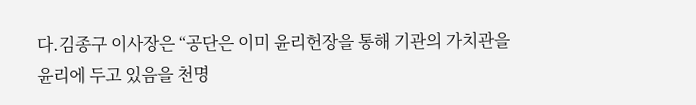다.김종구 이사장은 “공단은 이미 윤리헌장을 통해 기관의 가치관을 윤리에 두고 있음을 천명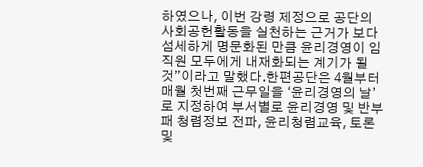하였으나, 이번 강령 제정으로 공단의 사회공헌활동을 실천하는 근거가 보다 섬세하게 명문화된 만큼 윤리경영이 임직원 모두에게 내재화되는 계기가 될 것”이라고 말했다.한편공단은 4월부터 매월 첫번째 근무일을 ‘윤리경영의 날’로 지정하여 부서별로 윤리경영 및 반부패 청렴정보 전파, 윤리청렴교육, 토론 및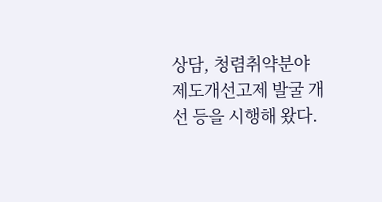상담, 청렴취약분야 제도개선고제 발굴 개선 등을 시행해 왔다.